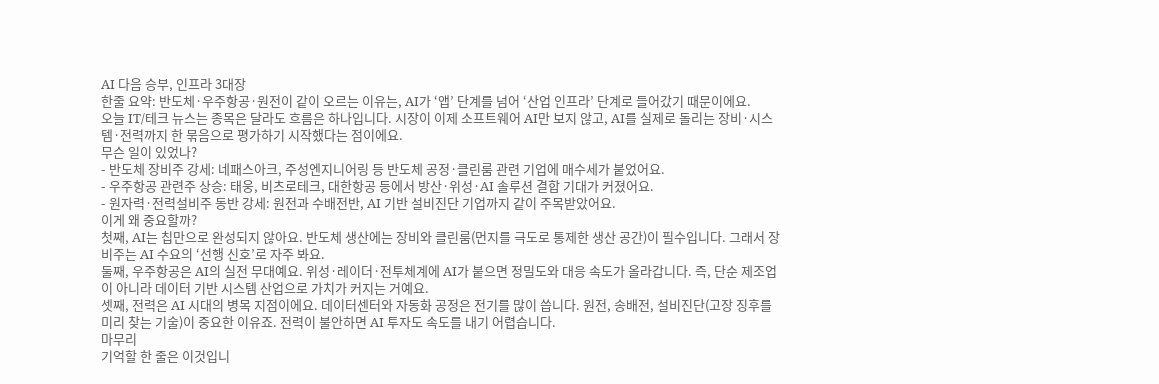AI 다음 승부, 인프라 3대장
한줄 요약: 반도체·우주항공·원전이 같이 오르는 이유는, AI가 ‘앱’ 단계를 넘어 ‘산업 인프라’ 단계로 들어갔기 때문이에요.
오늘 IT/테크 뉴스는 종목은 달라도 흐름은 하나입니다. 시장이 이제 소프트웨어 AI만 보지 않고, AI를 실제로 돌리는 장비·시스템·전력까지 한 묶음으로 평가하기 시작했다는 점이에요.
무슨 일이 있었나?
- 반도체 장비주 강세: 네패스아크, 주성엔지니어링 등 반도체 공정·클린룸 관련 기업에 매수세가 붙었어요.
- 우주항공 관련주 상승: 태웅, 비츠로테크, 대한항공 등에서 방산·위성·AI 솔루션 결합 기대가 커졌어요.
- 원자력·전력설비주 동반 강세: 원전과 수배전반, AI 기반 설비진단 기업까지 같이 주목받았어요.
이게 왜 중요할까?
첫째, AI는 칩만으로 완성되지 않아요. 반도체 생산에는 장비와 클린룸(먼지를 극도로 통제한 생산 공간)이 필수입니다. 그래서 장비주는 AI 수요의 ‘선행 신호’로 자주 봐요.
둘째, 우주항공은 AI의 실전 무대예요. 위성·레이더·전투체계에 AI가 붙으면 정밀도와 대응 속도가 올라갑니다. 즉, 단순 제조업이 아니라 데이터 기반 시스템 산업으로 가치가 커지는 거예요.
셋째, 전력은 AI 시대의 병목 지점이에요. 데이터센터와 자동화 공정은 전기를 많이 씁니다. 원전, 송배전, 설비진단(고장 징후를 미리 찾는 기술)이 중요한 이유죠. 전력이 불안하면 AI 투자도 속도를 내기 어렵습니다.
마무리
기억할 한 줄은 이것입니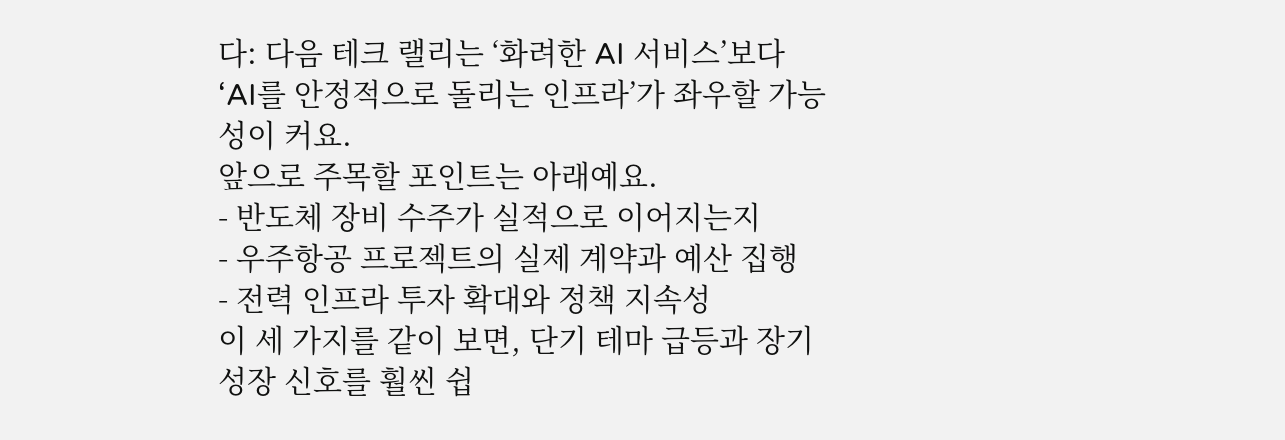다: 다음 테크 랠리는 ‘화려한 AI 서비스’보다 ‘AI를 안정적으로 돌리는 인프라’가 좌우할 가능성이 커요.
앞으로 주목할 포인트는 아래예요.
- 반도체 장비 수주가 실적으로 이어지는지
- 우주항공 프로젝트의 실제 계약과 예산 집행
- 전력 인프라 투자 확대와 정책 지속성
이 세 가지를 같이 보면, 단기 테마 급등과 장기 성장 신호를 훨씬 쉽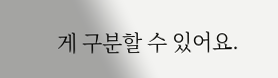게 구분할 수 있어요.